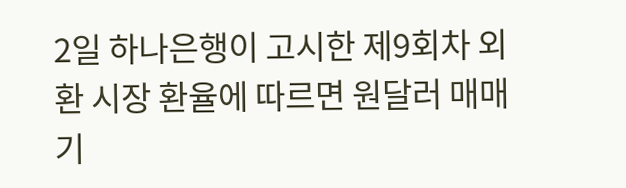2일 하나은행이 고시한 제9회차 외환 시장 환율에 따르면 원달러 매매 기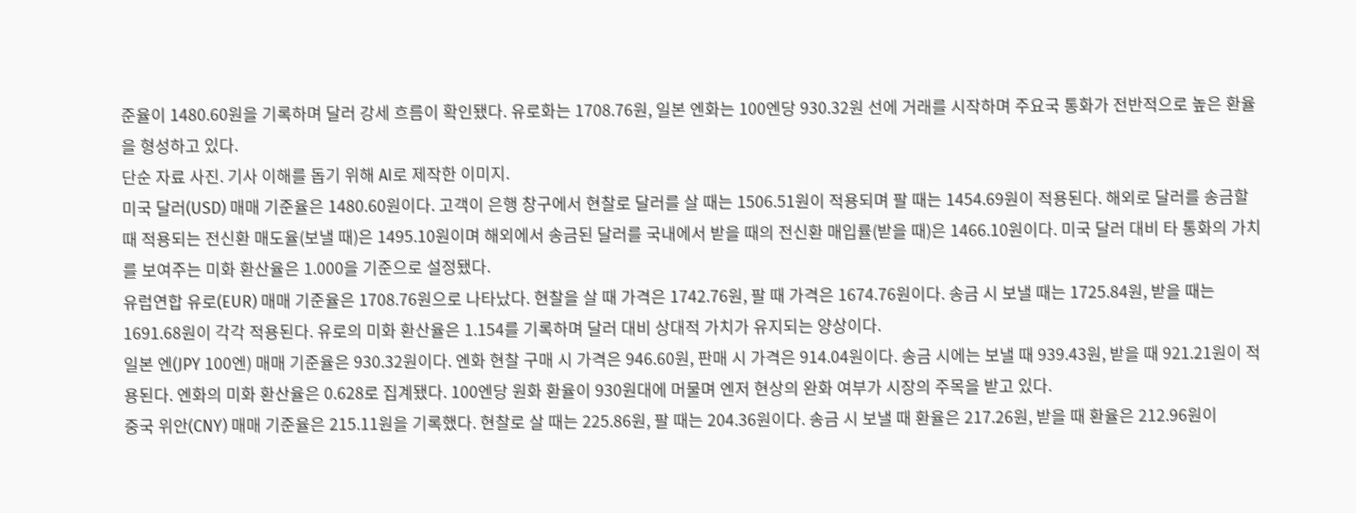준율이 1480.60원을 기록하며 달러 강세 흐름이 확인됐다. 유로화는 1708.76원, 일본 엔화는 100엔당 930.32원 선에 거래를 시작하며 주요국 통화가 전반적으로 높은 환율을 형성하고 있다.
단순 자료 사진. 기사 이해를 돕기 위해 AI로 제작한 이미지.
미국 달러(USD) 매매 기준율은 1480.60원이다. 고객이 은행 창구에서 현찰로 달러를 살 때는 1506.51원이 적용되며 팔 때는 1454.69원이 적용된다. 해외로 달러를 송금할 때 적용되는 전신환 매도율(보낼 때)은 1495.10원이며 해외에서 송금된 달러를 국내에서 받을 때의 전신환 매입률(받을 때)은 1466.10원이다. 미국 달러 대비 타 통화의 가치를 보여주는 미화 환산율은 1.000을 기준으로 설정됐다.
유럽연합 유로(EUR) 매매 기준율은 1708.76원으로 나타났다. 현찰을 살 때 가격은 1742.76원, 팔 때 가격은 1674.76원이다. 송금 시 보낼 때는 1725.84원, 받을 때는 1691.68원이 각각 적용된다. 유로의 미화 환산율은 1.154를 기록하며 달러 대비 상대적 가치가 유지되는 양상이다.
일본 엔(JPY 100엔) 매매 기준율은 930.32원이다. 엔화 현찰 구매 시 가격은 946.60원, 판매 시 가격은 914.04원이다. 송금 시에는 보낼 때 939.43원, 받을 때 921.21원이 적용된다. 엔화의 미화 환산율은 0.628로 집계됐다. 100엔당 원화 환율이 930원대에 머물며 엔저 현상의 완화 여부가 시장의 주목을 받고 있다.
중국 위안(CNY) 매매 기준율은 215.11원을 기록했다. 현찰로 살 때는 225.86원, 팔 때는 204.36원이다. 송금 시 보낼 때 환율은 217.26원, 받을 때 환율은 212.96원이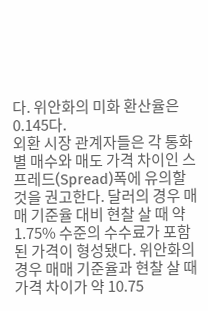다. 위안화의 미화 환산율은 0.145다.
외환 시장 관계자들은 각 통화별 매수와 매도 가격 차이인 스프레드(Spread)폭에 유의할 것을 권고한다. 달러의 경우 매매 기준율 대비 현찰 살 때 약 1.75% 수준의 수수료가 포함된 가격이 형성됐다. 위안화의 경우 매매 기준율과 현찰 살 때 가격 차이가 약 10.75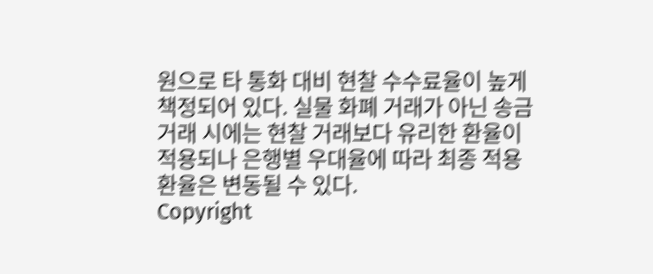원으로 타 통화 대비 현찰 수수료율이 높게 책정되어 있다. 실물 화폐 거래가 아닌 송금 거래 시에는 현찰 거래보다 유리한 환율이 적용되나 은행별 우대율에 따라 최종 적용 환율은 변동될 수 있다.
Copyright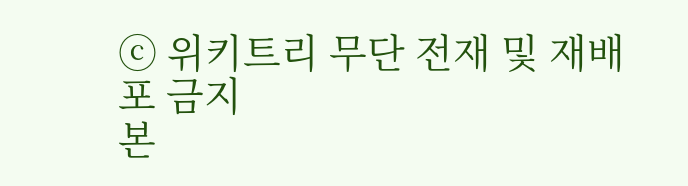ⓒ 위키트리 무단 전재 및 재배포 금지
본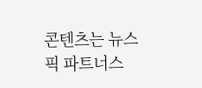콘텐츠는 뉴스픽 파트너스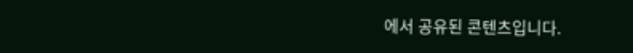에서 공유된 콘텐츠입니다.